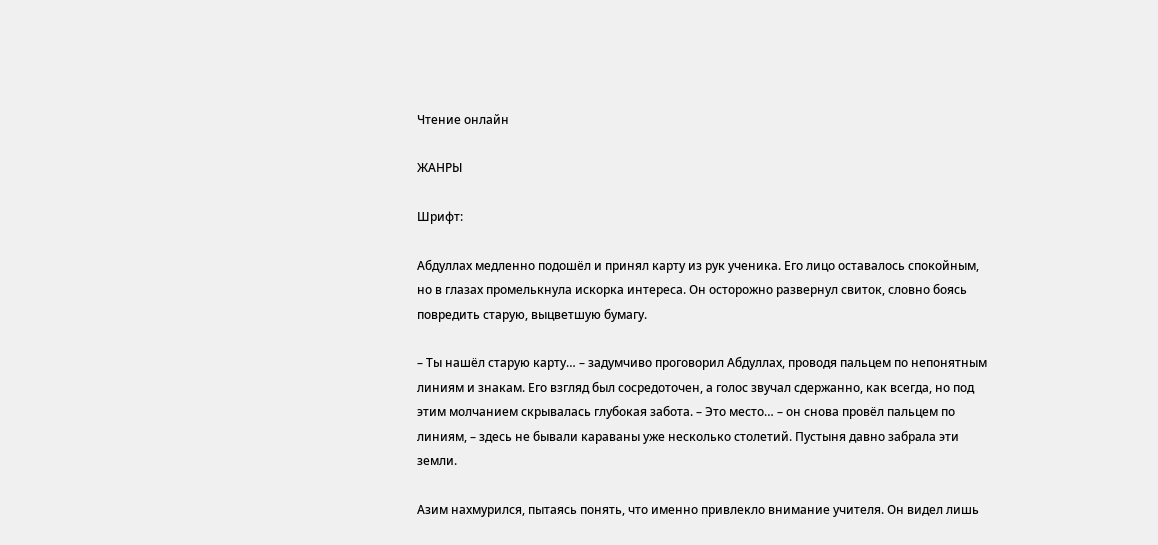Чтение онлайн

ЖАНРЫ

Шрифт:

Абдуллах медленно подошёл и принял карту из рук ученика. Его лицо оставалось спокойным, но в глазах промелькнула искорка интереса. Он осторожно развернул свиток, словно боясь повредить старую, выцветшую бумагу.

– Ты нашёл старую карту… – задумчиво проговорил Абдуллах, проводя пальцем по непонятным линиям и знакам. Его взгляд был сосредоточен, а голос звучал сдержанно, как всегда, но под этим молчанием скрывалась глубокая забота. – Это место… – он снова провёл пальцем по линиям, – здесь не бывали караваны уже несколько столетий. Пустыня давно забрала эти земли.

Азим нахмурился, пытаясь понять, что именно привлекло внимание учителя. Он видел лишь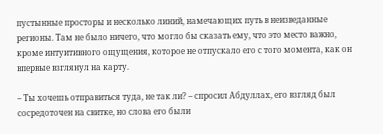пустынные просторы и несколько линий, намечающих путь в неизведанные регионы. Там не было ничего, что могло бы сказать ему, что это место важно, кроме интуитивного ощущения, которое не отпускало его с того момента, как он впервые взглянул на карту.

– Ты хочешь отправиться туда, не так ли? – спросил Абдуллах, его взгляд был сосредоточен на свитке, но слова его были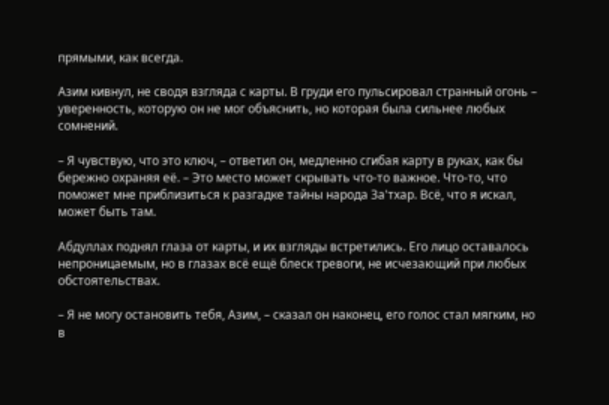прямыми, как всегда.

Азим кивнул, не сводя взгляда с карты. В груди его пульсировал странный огонь – уверенность, которую он не мог объяснить, но которая была сильнее любых сомнений.

– Я чувствую, что это ключ, – ответил он, медленно сгибая карту в руках, как бы бережно охраняя её. – Это место может скрывать что-то важное. Что-то, что поможет мне приблизиться к разгадке тайны народа За'тхар. Всё, что я искал, может быть там.

Абдуллах поднял глаза от карты, и их взгляды встретились. Его лицо оставалось непроницаемым, но в глазах всё ещё блеск тревоги, не исчезающий при любых обстоятельствах.

– Я не могу остановить тебя, Азим, – сказал он наконец, его голос стал мягким, но в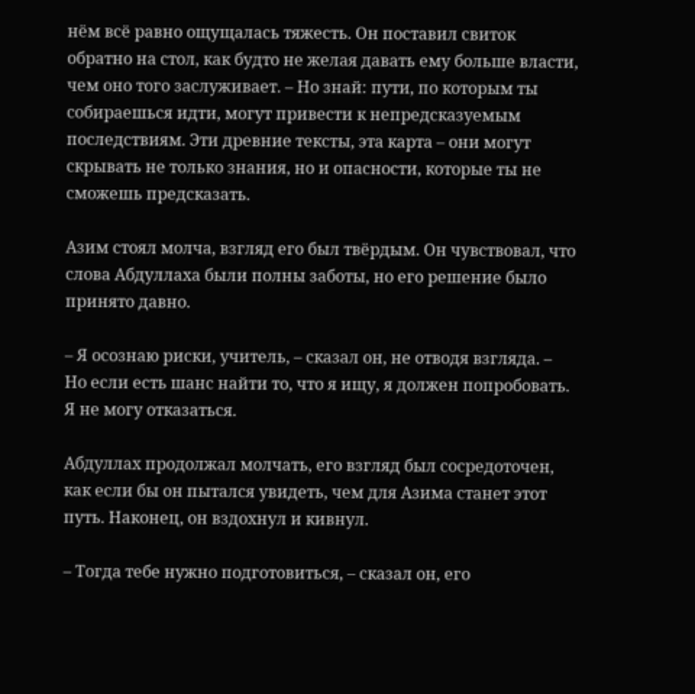нём всё равно ощущалась тяжесть. Он поставил свиток обратно на стол, как будто не желая давать ему больше власти, чем оно того заслуживает. – Но знай: пути, по которым ты собираешься идти, могут привести к непредсказуемым последствиям. Эти древние тексты, эта карта – они могут скрывать не только знания, но и опасности, которые ты не сможешь предсказать.

Азим стоял молча, взгляд его был твёрдым. Он чувствовал, что слова Абдуллаха были полны заботы, но его решение было принято давно.

– Я осознаю риски, учитель, – сказал он, не отводя взгляда. – Но если есть шанс найти то, что я ищу, я должен попробовать. Я не могу отказаться.

Абдуллах продолжал молчать, его взгляд был сосредоточен, как если бы он пытался увидеть, чем для Азима станет этот путь. Наконец, он вздохнул и кивнул.

– Тогда тебе нужно подготовиться, – сказал он, его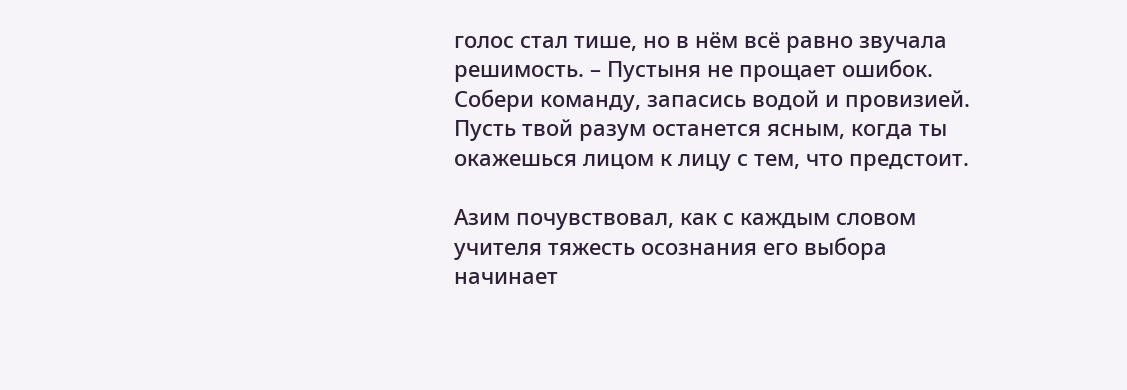голос стал тише, но в нём всё равно звучала решимость. – Пустыня не прощает ошибок. Собери команду, запасись водой и провизией. Пусть твой разум останется ясным, когда ты окажешься лицом к лицу с тем, что предстоит.

Азим почувствовал, как с каждым словом учителя тяжесть осознания его выбора начинает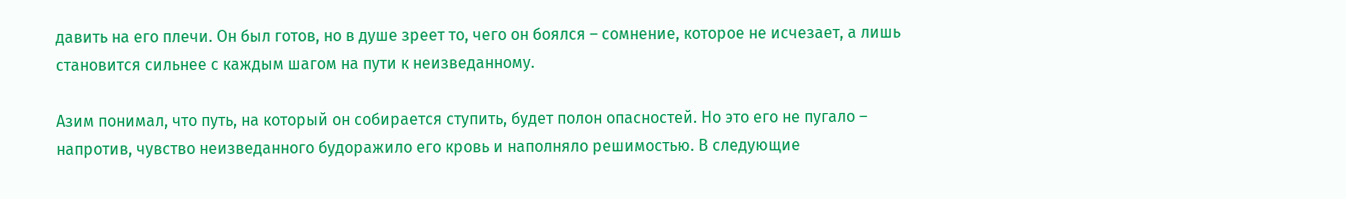давить на его плечи. Он был готов, но в душе зреет то, чего он боялся – сомнение, которое не исчезает, а лишь становится сильнее с каждым шагом на пути к неизведанному.

Азим понимал, что путь, на который он собирается ступить, будет полон опасностей. Но это его не пугало – напротив, чувство неизведанного будоражило его кровь и наполняло решимостью. В следующие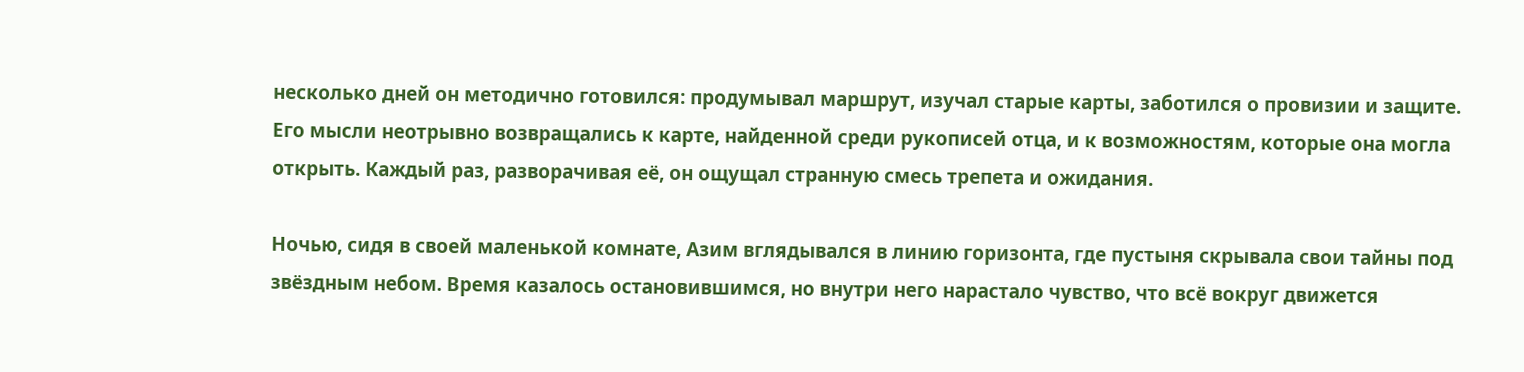несколько дней он методично готовился: продумывал маршрут, изучал старые карты, заботился о провизии и защите. Его мысли неотрывно возвращались к карте, найденной среди рукописей отца, и к возможностям, которые она могла открыть. Каждый раз, разворачивая её, он ощущал странную смесь трепета и ожидания.

Ночью, сидя в своей маленькой комнате, Азим вглядывался в линию горизонта, где пустыня скрывала свои тайны под звёздным небом. Время казалось остановившимся, но внутри него нарастало чувство, что всё вокруг движется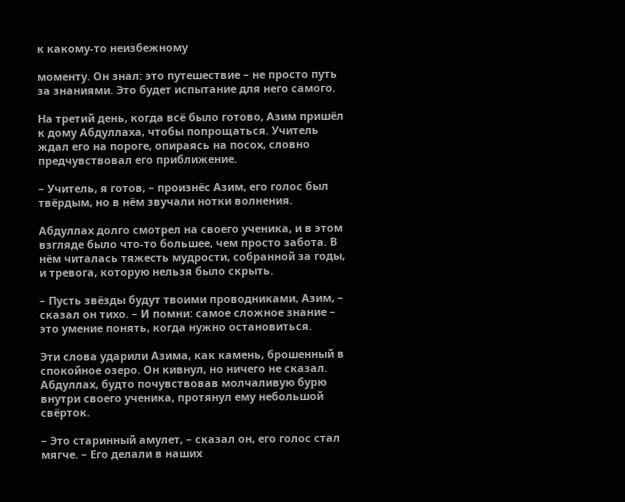к какому-то неизбежному

моменту. Он знал: это путешествие – не просто путь за знаниями. Это будет испытание для него самого.

На третий день, когда всё было готово, Азим пришёл к дому Абдуллаха, чтобы попрощаться. Учитель ждал его на пороге, опираясь на посох, словно предчувствовал его приближение.

– Учитель, я готов, – произнёс Азим, его голос был твёрдым, но в нём звучали нотки волнения.

Абдуллах долго смотрел на своего ученика, и в этом взгляде было что-то большее, чем просто забота. В нём читалась тяжесть мудрости, собранной за годы, и тревога, которую нельзя было скрыть.

– Пусть звёзды будут твоими проводниками, Азим, – сказал он тихо. – И помни: самое сложное знание – это умение понять, когда нужно остановиться.

Эти слова ударили Азима, как камень, брошенный в спокойное озеро. Он кивнул, но ничего не сказал. Абдуллах, будто почувствовав молчаливую бурю внутри своего ученика, протянул ему небольшой свёрток.

– Это старинный амулет, – сказал он, его голос стал мягче. – Его делали в наших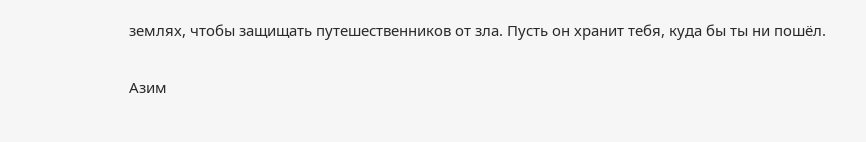землях, чтобы защищать путешественников от зла. Пусть он хранит тебя, куда бы ты ни пошёл.

Азим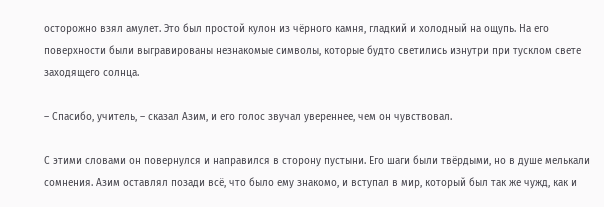осторожно взял амулет. Это был простой кулон из чёрного камня, гладкий и холодный на ощупь. На его поверхности были выгравированы незнакомые символы, которые будто светились изнутри при тусклом свете заходящего солнца.

– Спасибо, учитель, – сказал Азим, и его голос звучал увереннее, чем он чувствовал.

С этими словами он повернулся и направился в сторону пустыни. Его шаги были твёрдыми, но в душе мелькали сомнения. Азим оставлял позади всё, что было ему знакомо, и вступал в мир, который был так же чужд, как и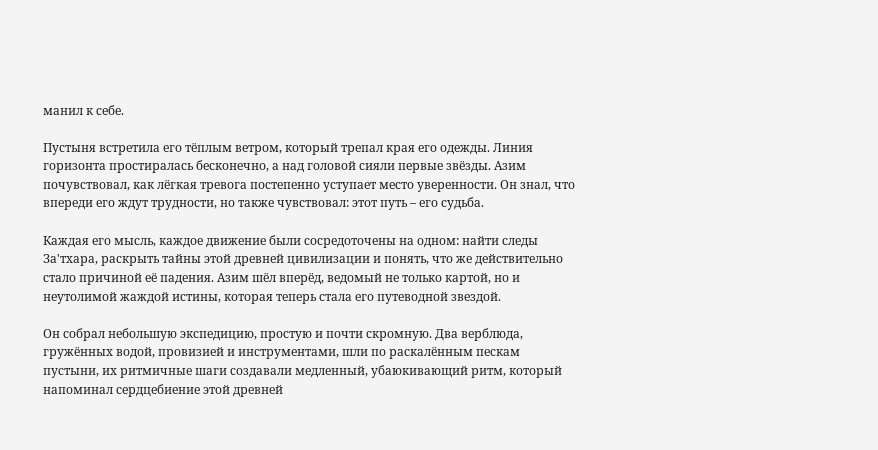манил к себе.

Пустыня встретила его тёплым ветром, который трепал края его одежды. Линия горизонта простиралась бесконечно, а над головой сияли первые звёзды. Азим почувствовал, как лёгкая тревога постепенно уступает место уверенности. Он знал, что впереди его ждут трудности, но также чувствовал: этот путь – его судьба.

Каждая его мысль, каждое движение были сосредоточены на одном: найти следы За'тхара, раскрыть тайны этой древней цивилизации и понять, что же действительно стало причиной её падения. Азим шёл вперёд, ведомый не только картой, но и неутолимой жаждой истины, которая теперь стала его путеводной звездой.

Он собрал небольшую экспедицию, простую и почти скромную. Два верблюда, гружённых водой, провизией и инструментами, шли по раскалённым пескам пустыни, их ритмичные шаги создавали медленный, убаюкивающий ритм, который напоминал сердцебиение этой древней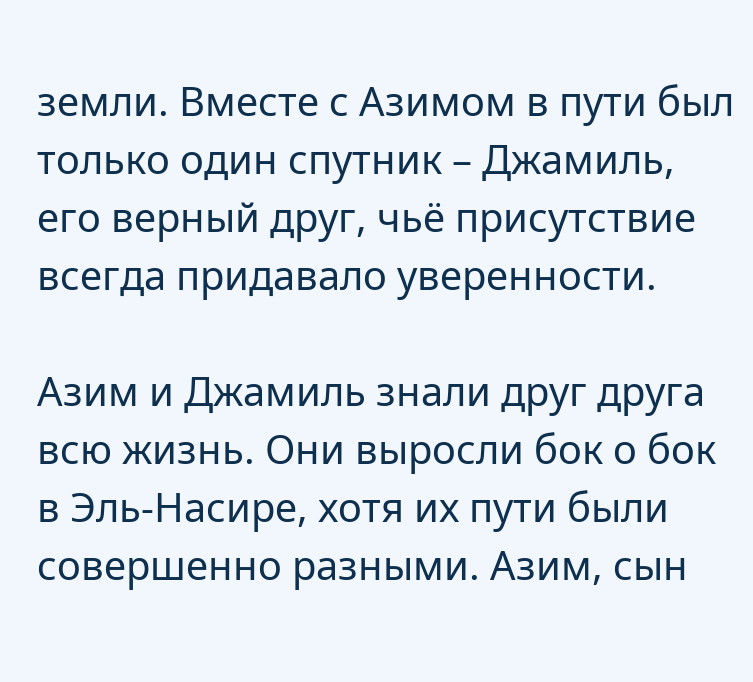земли. Вместе с Азимом в пути был только один спутник – Джамиль, его верный друг, чьё присутствие всегда придавало уверенности.

Азим и Джамиль знали друг друга всю жизнь. Они выросли бок о бок в Эль-Насире, хотя их пути были совершенно разными. Азим, сын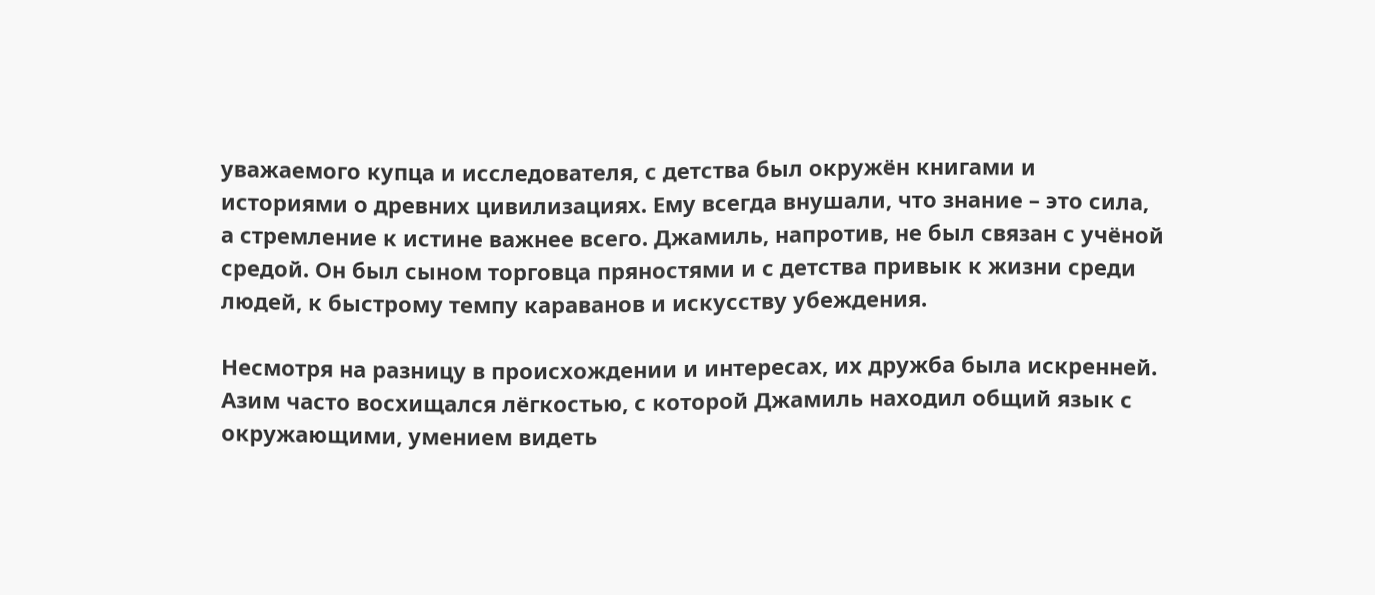уважаемого купца и исследователя, с детства был окружён книгами и историями о древних цивилизациях. Ему всегда внушали, что знание – это сила, а стремление к истине важнее всего. Джамиль, напротив, не был связан с учёной средой. Он был сыном торговца пряностями и с детства привык к жизни среди людей, к быстрому темпу караванов и искусству убеждения.

Несмотря на разницу в происхождении и интересах, их дружба была искренней. Азим часто восхищался лёгкостью, с которой Джамиль находил общий язык с окружающими, умением видеть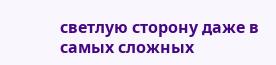светлую сторону даже в самых сложных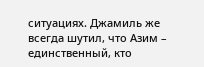ситуациях. Джамиль же всегда шутил, что Азим – единственный, кто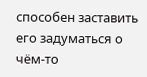способен заставить его задуматься о чём-то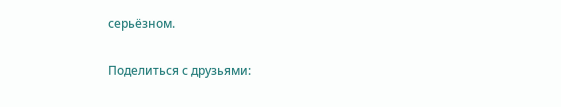серьёзном.

Поделиться с друзьями: